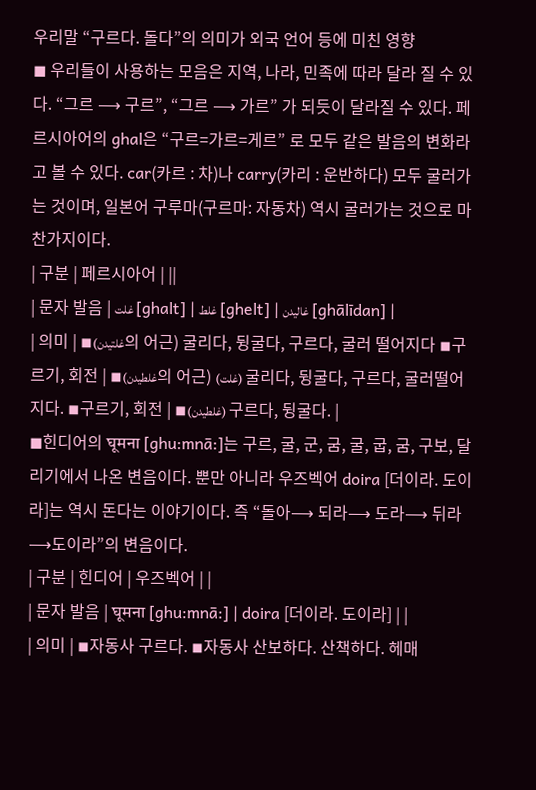우리말 “구르다. 돌다”의 의미가 외국 언어 등에 미친 영향
◼ 우리들이 사용하는 모음은 지역, 나라, 민족에 따라 달라 질 수 있다. “그르 ⟶ 구르”, “그르 ⟶ 가르” 가 되듯이 달라질 수 있다. 페르시아어의 ghal은 “구르=가르=게르” 로 모두 같은 발음의 변화라고 볼 수 있다. car(카르 : 차)나 carry(카리 : 운반하다) 모두 굴러가는 것이며, 일본어 구루마(구르마: 자동차) 역시 굴러가는 것으로 마찬가지이다.
| 구분 | 페르시아어 | ||
| 문자 발음 | غلت [ghalt] | غلط [ghelt] | غالیدن [ghālīdan] |
| 의미 | ◾(غلتیدن의 어근) 굴리다, 뒹굴다, 구르다, 굴러 떨어지다 ◾구르기, 회전 | ◾(غلطیدن의 어근) (غلت) 굴리다, 뒹굴다, 구르다, 굴러떨어지다. ◾구르기, 회전 | ◾(غلطیدن) 구르다, 뒹굴다. |
◼힌디어의 घूमना [ghu:mnā:]는 구르, 굴, 군, 굼, 굴, 굽, 굼, 구보, 달리기에서 나온 변음이다. 뿐만 아니라 우즈벡어 doira [더이라. 도이라]는 역시 돈다는 이야기이다. 즉 “돌아⟶ 되라⟶ 도라⟶ 뒤라⟶도이라”의 변음이다.
| 구분 | 힌디어 | 우즈벡어 | |
| 문자 발음 | घूमना [ghu:mnā:] | doira [더이라. 도이라] | |
| 의미 | ◾자동사 구르다. ◾자동사 산보하다. 산책하다. 헤매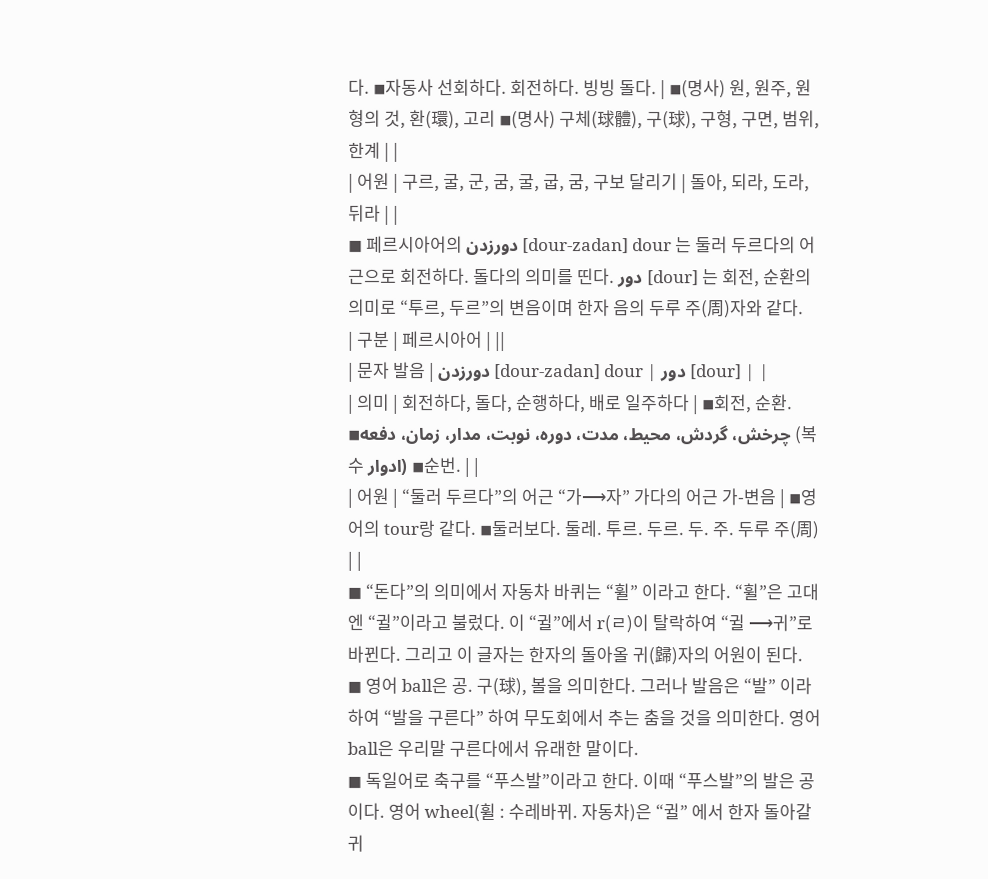다. ◾자동사 선회하다. 회전하다. 빙빙 돌다. | ◾(명사) 원, 원주, 원형의 것, 환(環), 고리 ◾(명사) 구체(球體), 구(球), 구형, 구면, 범위, 한계 | |
| 어원 | 구르, 굴, 군, 굼, 굴, 굽, 굼, 구보 달리기 | 돌아, 되라, 도라, 뒤라 | |
◼ 페르시아어의 دورزدن [dour-zadan] dour 는 둘러 두르다의 어근으로 회전하다. 돌다의 의미를 띤다. دور [dour] 는 회전, 순환의 의미로 “투르, 두르”의 변음이며 한자 음의 두루 주(周)자와 같다.
| 구분 | 페르시아어 | ||
| 문자 발음 | دورزدن [dour-zadan] dour | دور [dour] | |
| 의미 | 회전하다, 돌다, 순행하다, 배로 일주하다 | ◾회전, 순환. ◾چرخش، گردش، محیط، مدت، دوره، نوبت، مدار، زمان، دفعه (복수 ادوار) ◾순번. | |
| 어원 | “둘러 두르다”의 어근 “가⟶자” 가다의 어근 가-변음 | ◾영어의 tour랑 같다. ◾둘러보다. 둘레. 투르. 두르. 두. 주. 두루 주(周) | |
◼ “돈다”의 의미에서 자동차 바퀴는 “휠” 이라고 한다. “휠”은 고대엔 “귈”이라고 불렀다. 이 “귈”에서 r(ㄹ)이 탈락하여 “귈 ⟶귀”로 바뀐다. 그리고 이 글자는 한자의 돌아올 귀(歸)자의 어원이 된다.
◼ 영어 ball은 공. 구(球), 볼을 의미한다. 그러나 발음은 “발” 이라 하여 “발을 구른다” 하여 무도회에서 추는 춤을 것을 의미한다. 영어 ball은 우리말 구른다에서 유래한 말이다.
◼ 독일어로 축구를 “푸스발”이라고 한다. 이때 “푸스발”의 발은 공이다. 영어 wheel(휠 : 수레바뀌. 자동차)은 “귈” 에서 한자 돌아갈 귀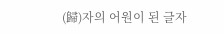(歸)자의 어원이 된 글자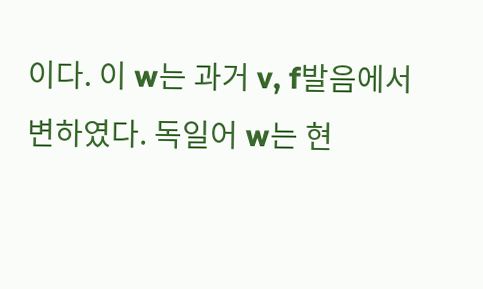이다. 이 w는 과거 v, f발음에서 변하였다. 독일어 w는 현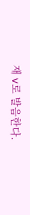재 v로 발음한다.